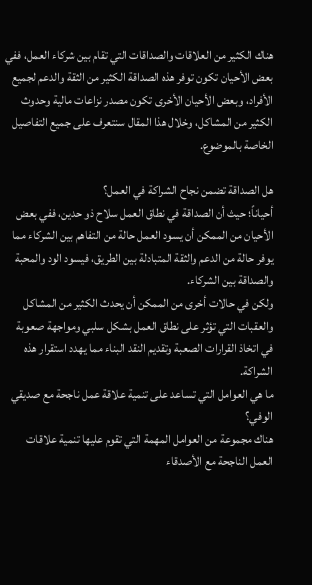هناك الكثير من العلاقات والصداقات التي تقام بين شركاء العمل، ففي بعض الأحيان تكون توفر هذه الصداقة الكثير من الثقة والدعم لجميع الأفراد، وبعض الأحيان الأخرى تكون مصدر نزاعات مالية وحدوث الكثير من المشاكل، وخلال هذا المقال سنتعرف على جميع التفاصيل الخاصة بالموضوع.

هل الصداقة تضمن نجاح الشراكة في العمل؟
أحياناً؛ حيث أن الصداقة في نطاق العمل سلاح ذو حدين، ففي بعض الأحيان من الممكن أن يسود العمل حالة من التفاهم بين الشركاء مما يوفر حالة من الدعم والثقة المتبادلة بين الطريق، فيسود الود والمحبة والصداقة بين الشركاء.
ولكن في حالات أخرى من الممكن أن يحدث الكثير من المشاكل والعقبات التي تؤثر على نطاق العمل بشكل سلبي ومواجهة صعوبة في اتخاذ القرارات الصعبة وتقديم النقد البناء مما يهدد استقرار هذه الشراكة.
ما هي العوامل التي تساعد على تنمية علاقة عمل ناجحة مع صديقي الوفي؟
هناك مجموعة من العوامل المهمة التي تقوم عليها تنمية علاقات العمل الناجحة مع الأصدقاء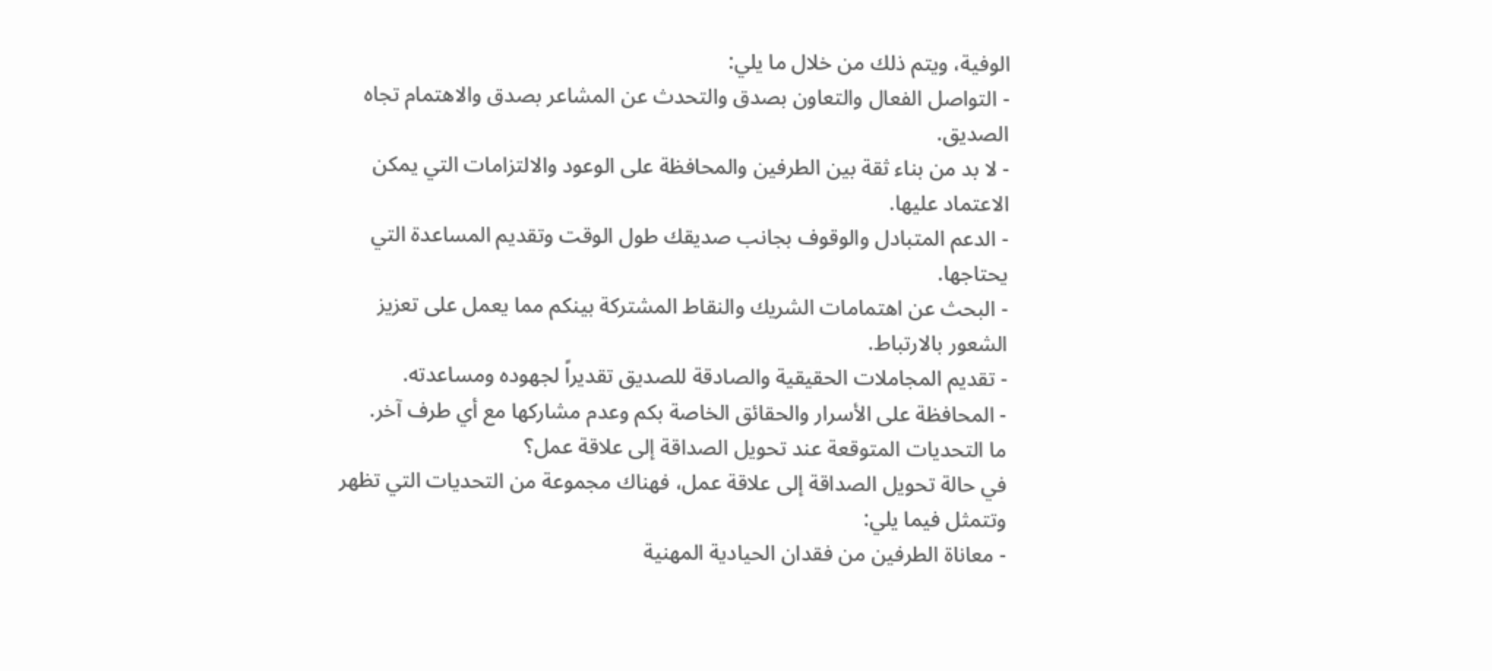الوفية، ويتم ذلك من خلال ما يلي:
- التواصل الفعال والتعاون بصدق والتحدث عن المشاعر بصدق والاهتمام تجاه الصديق.
- لا بد من بناء ثقة بين الطرفين والمحافظة على الوعود والالتزامات التي يمكن الاعتماد عليها.
- الدعم المتبادل والوقوف بجانب صديقك طول الوقت وتقديم المساعدة التي يحتاجها.
- البحث عن اهتمامات الشريك والنقاط المشتركة بينكم مما يعمل على تعزيز الشعور بالارتباط.
- تقديم المجاملات الحقيقية والصادقة للصديق تقديراً لجهوده ومساعدته.
- المحافظة على الأسرار والحقائق الخاصة بكم وعدم مشاركها مع أي طرف آخر.
ما التحديات المتوقعة عند تحويل الصداقة إلى علاقة عمل؟
في حالة تحويل الصداقة إلى علاقة عمل، فهناك مجموعة من التحديات التي تظهر وتتمثل فيما يلي:
- معاناة الطرفين من فقدان الحيادية المهنية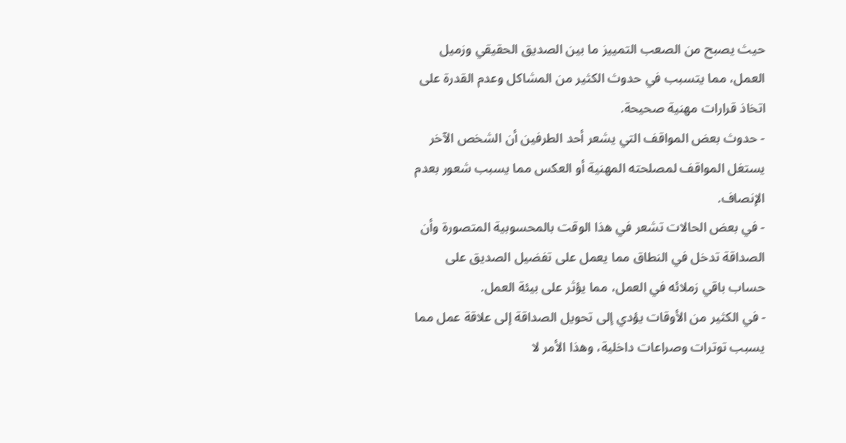حيث يصبح من الصعب التمييز ما بين الصديق الحقيقي وزميل العمل، مما يتسبب في حدوث الكثير من المشاكل وعدم القدرة على اتخاذ قرارات مهنية صحيحة.
- حدوث بعض المواقف التي يشعر أحد الطرفين أن الشخص الآخر يستغل المواقف لمصلحته المهنية أو العكس مما يسبب شعور بعدم الإنصاف.
- في بعض الحالات تشعر في هذا الوقت بالمحسوبية المتصورة وأن الصداقة تدخل في النطاق مما يعمل على تفضيل الصديق على حساب باقي زملائه في العمل، مما يؤثر على بيئة العمل.
- في الكثير من الأوقات يؤدي إلى تحويل الصداقة إلى علاقة عمل مما يسبب توترات وصراعات داخلية، وهذا الأمر لا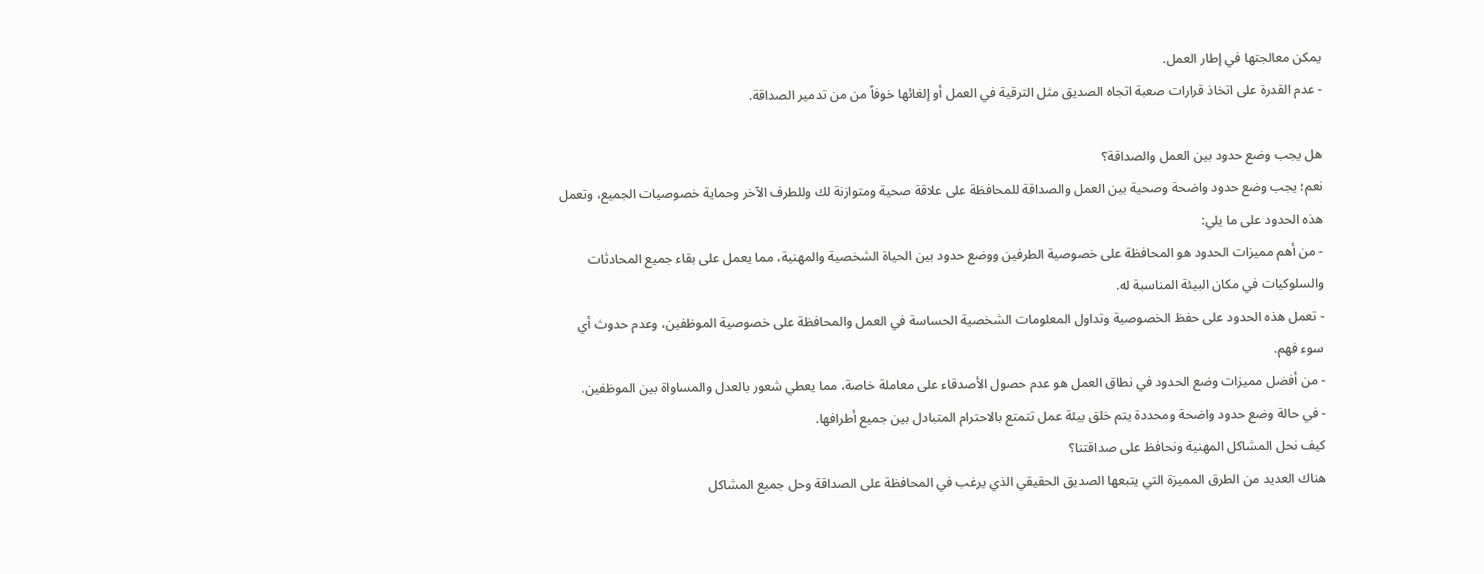يمكن معالجتها في إطار العمل.
- عدم القدرة على اتخاذ قرارات صعبة اتجاه الصديق مثل الترقية في العمل أو إلغائها خوفاً من من تدمير الصداقة.

هل يجب وضع حدود بين العمل والصداقة؟
نعم؛ يجب وضع حدود واضحة وصحية بين العمل والصداقة للمحافظة على علاقة صحية ومتوازنة لك وللطرف الآخر وحماية خصوصيات الجميع، وتعمل هذه الحدود على ما يلي:
- من أهم مميزات الحدود هو المحافظة على خصوصية الطرفين ووضع حدود بين الحياة الشخصية والمهنية، مما يعمل على بقاء جميع المحادثات والسلوكيات في مكان البيئة المناسبة له.
- تعمل هذه الحدود على حفظ الخصوصية وتداول المعلومات الشخصية الحساسة في العمل والمحافظة على خصوصية الموظفين، وعدم حدوث أي سوء فهم.
- من أفضل مميزات وضع الحدود في نطاق العمل هو عدم حصول الأصدقاء على معاملة خاصة، مما يعطي شعور بالعدل والمساواة بين الموظفين.
- في حالة وضع حدود واضحة ومحددة يتم خلق بيئة عمل تتمتع بالاحترام المتبادل بين جميع أطرافها.
كيف نحل المشاكل المهنية ونحافظ على صداقتنا؟
هناك العديد من الطرق المميزة التي يتبعها الصديق الحقيقي الذي يرغب في المحافظة على الصداقة وحل جميع المشاكل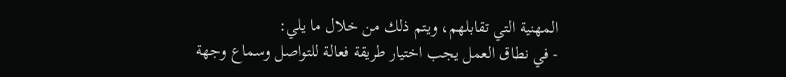المهنية التي تقابلهم، ويتم ذلك من خلال ما يلي:
- في نطاق العمل يجب اختيار طريقة فعالة للتواصل وسماع وجهة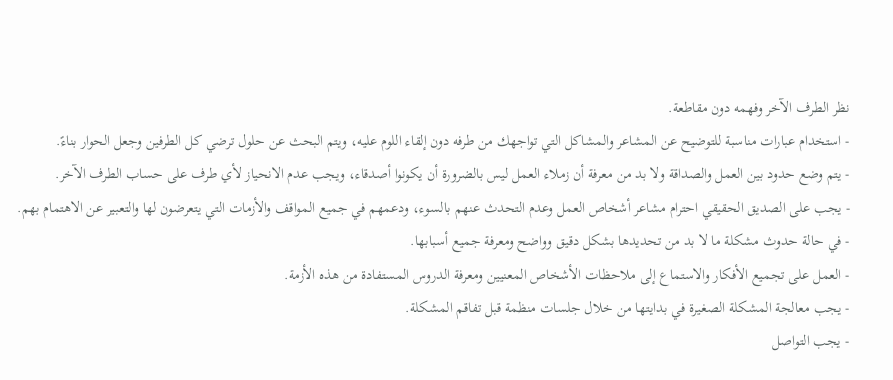نظر الطرف الآخر وفهمه دون مقاطعة.
- استخدام عبارات مناسبة للتوضيح عن المشاعر والمشاكل التي تواجهك من طرفه دون إلقاء اللوم عليه، ويتم البحث عن حلول ترضي كل الطرفين وجعل الحوار بناءً.
- يتم وضع حدود بين العمل والصداقة ولا بد من معرفة أن زملاء العمل ليس بالضرورة أن يكونوا أصدقاء، ويجب عدم الانحياز لأي طرف على حساب الطرف الآخر.
- يجب على الصديق الحقيقي احترام مشاعر أشخاص العمل وعدم التحدث عنهم بالسوء، ودعمهم في جميع المواقف والأزمات التي يتعرضون لها والتعبير عن الاهتمام بهم.
- في حالة حدوث مشكلة ما لا بد من تحديدها بشكل دقيق وواضح ومعرفة جميع أسبابها.
- العمل على تجميع الأفكار والاستماع إلى ملاحظات الأشخاص المعنيين ومعرفة الدروس المستفادة من هذه الأزمة.
- يجب معالجة المشكلة الصغيرة في بدايتها من خلال جلسات منظمة قبل تفاقم المشكلة.
- يجب التواصل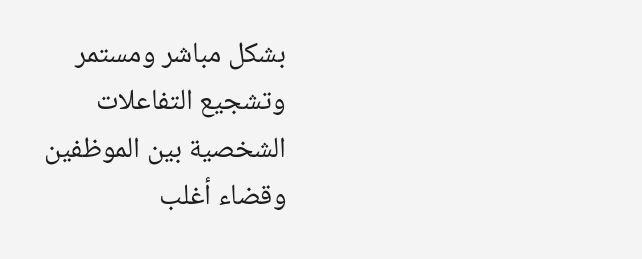بشكل مباشر ومستمر وتشجيع التفاعلات الشخصية بين الموظفين وقضاء أغلب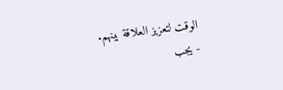الوقت لتعزيز العلاقة بينهم.
- يجب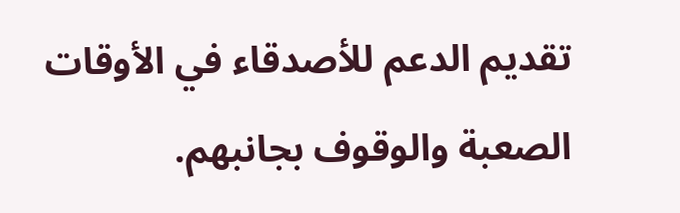تقديم الدعم للأصدقاء في الأوقات الصعبة والوقوف بجانبهم.